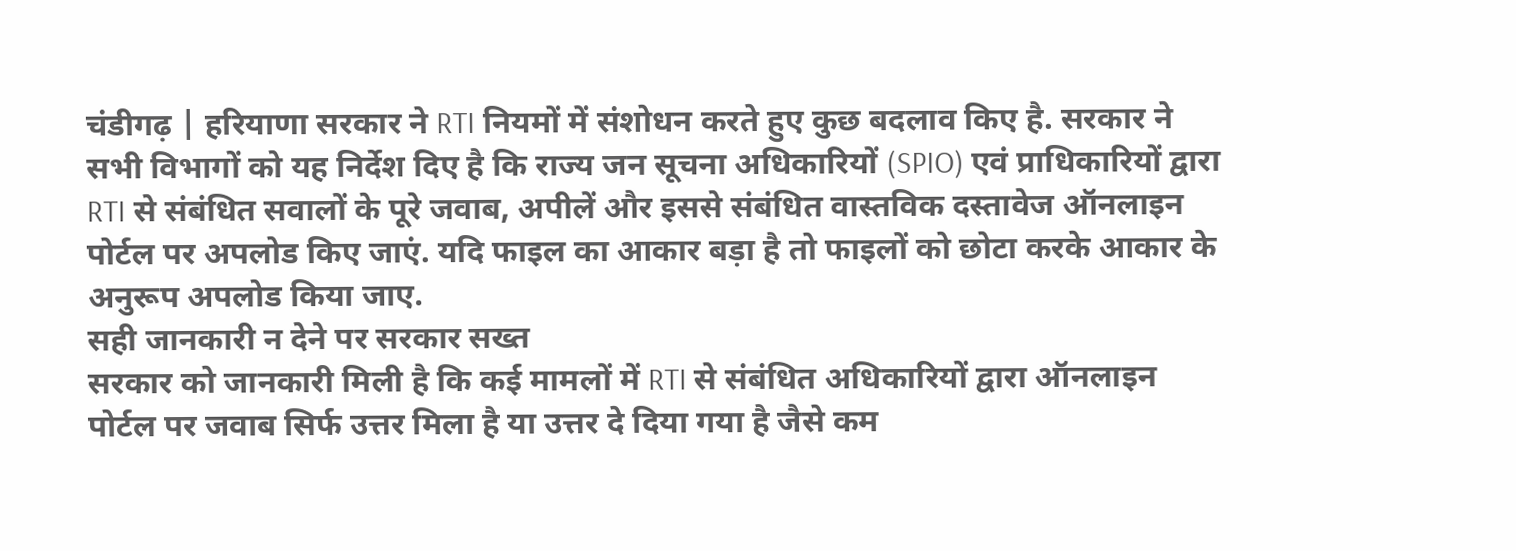चंडीगढ़ | हरियाणा सरकार ने RTI नियमों में संशोधन करते हुए कुछ बदलाव किए है. सरकार ने सभी विभागों को यह निर्देश दिए है कि राज्य जन सूचना अधिकारियों (SPIO) एवं प्राधिकारियों द्वारा RTI से संबंधित सवालों के पूरे जवाब, अपीलें और इससे संबंधित वास्तविक दस्तावेज ऑनलाइन पोर्टल पर अपलोड किए जाएं. यदि फाइल का आकार बड़ा है तो फाइलों को छोटा करके आकार के अनुरूप अपलोड किया जाए.
सही जानकारी न देने पर सरकार सख्त
सरकार को जानकारी मिली है कि कई मामलों में RTI से संबंधित अधिकारियों द्वारा ऑनलाइन पोर्टल पर जवाब सिर्फ उत्तर मिला है या उत्तर दे दिया गया है जैसे कम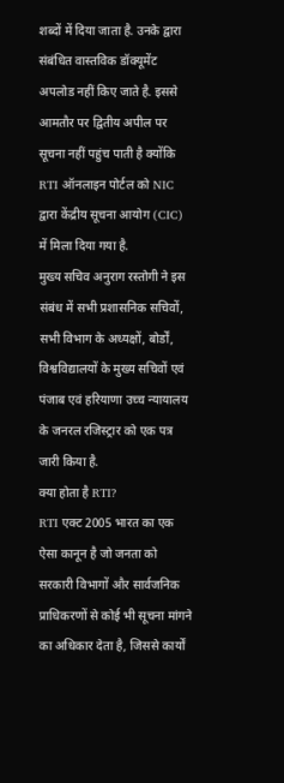शब्दों में दिया जाता है. उनके द्वारा संबंधित वास्तविक डॉक्यूमेंट अपलोड नहीं किए जाते है. इससे आमतौर पर द्वितीय अपील पर सूचना नहीं पहुंच पाती है क्योंकि RTI ऑनलाइन पोर्टल को NIC द्वारा केंद्रीय सूचना आयोग (CIC) में मिला दिया गया है.
मुख्य सचिव अनुराग रस्तोगी ने इस संबंध में सभी प्रशासनिक सचिवों, सभी विभाग के अध्यक्षों, बोर्डों, विश्वविद्यालयों के मुख्य सचिवों एवं पंजाब एवं हरियाणा उच्च न्यायालय के जनरल रजिस्ट्रार को एक पत्र जारी किया है.
क्या होता है RTI?
RTI एक्ट 2005 भारत का एक ऐसा कानून है जो जनता को सरकारी विभागों और सार्वजनिक प्राधिकरणों से कोई भी सूचना मांगने का अधिकार देता है, जिससे कार्यों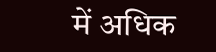में अधिक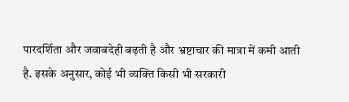पारदर्शिता और जवाबदेही बढ़ती है और भ्रष्टाचार की मात्रा में कमी आती है. इसके अनुसार, कोई भी व्यक्ति किसी भी सरकारी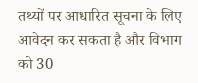तथ्यों पर आधारित सूचना के लिए आवेदन कर सकता है और विभाग को 30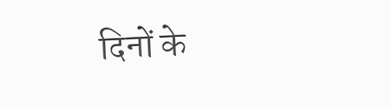दिनों के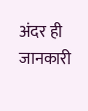अंदर ही जानकारी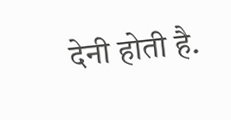देनी होती है.